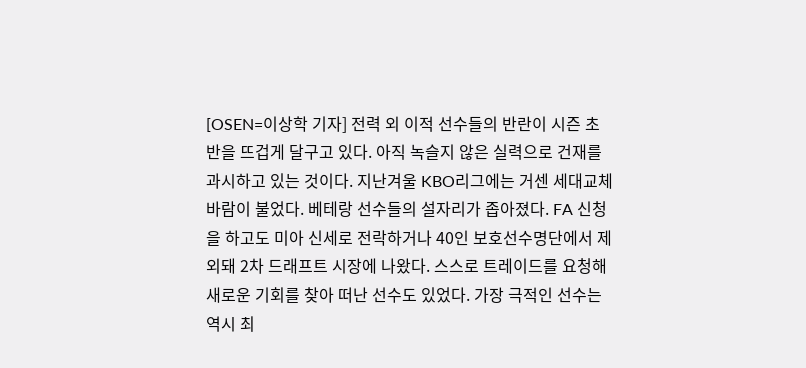[OSEN=이상학 기자] 전력 외 이적 선수들의 반란이 시즌 초반을 뜨겁게 달구고 있다. 아직 녹슬지 않은 실력으로 건재를 과시하고 있는 것이다. 지난겨울 KBO리그에는 거센 세대교체 바람이 불었다. 베테랑 선수들의 설자리가 좁아졌다. FA 신청을 하고도 미아 신세로 전락하거나 40인 보호선수명단에서 제외돼 2차 드래프트 시장에 나왔다. 스스로 트레이드를 요청해 새로운 기회를 찾아 떠난 선수도 있었다. 가장 극적인 선수는 역시 최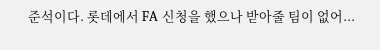준석이다. 롯데에서 FA 신청을 했으나 받아줄 팀이 없어...